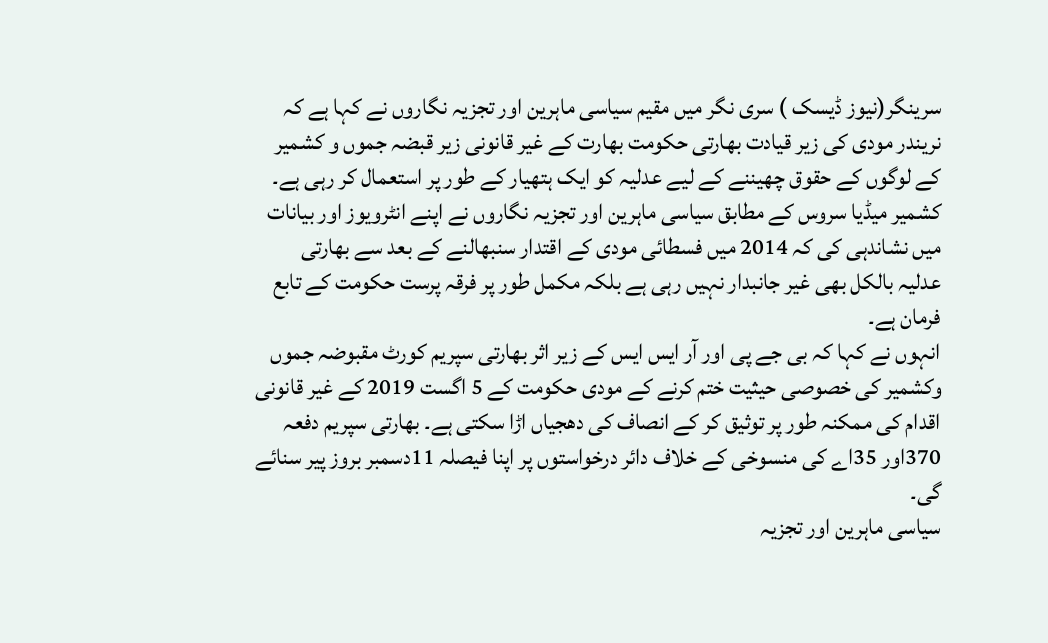سرینگر(نیوز ڈیسک ) سری نگر میں مقیم سیاسی ماہرین اور تجزیہ نگاروں نے کہا ہے کہ نریندر مودی کی زیر قیادت بھارتی حکومت بھارت کے غیر قانونی زیر قبضہ جموں و کشمیر کے لوگوں کے حقوق چھیننے کے لیے عدلیہ کو ایک ہتھیار کے طور پر استعمال کر رہی ہے۔
کشمیر میڈیا سروس کے مطابق سیاسی ماہرین اور تجزیہ نگاروں نے اپنے انٹرویوز اور بیانات میں نشاندہی کی کہ 2014 میں فسطائی مودی کے اقتدار سنبھالنے کے بعد سے بھارتی عدلیہ بالکل بھی غیر جانبدار نہیں رہی ہے بلکہ مکمل طور پر فرقہ پرست حکومت کے تابع فرمان ہے۔
انہوں نے کہا کہ بی جے پی اور آر ایس ایس کے زیر اثر بھارتی سپریم کورٹ مقبوضہ جموں وکشمیر کی خصوصی حیثیت ختم کرنے کے مودی حکومت کے 5 اگست 2019 کے غیر قانونی اقدام کی ممکنہ طور پر توثیق کر کے انصاف کی دھجیاں اڑا سکتی ہے۔ بھارتی سپریم دفعہ 370اور 35اے کی منسوخی کے خلاف دائر درخواستوں پر اپنا فیصلہ 11دسمبر بروز پیر سنائے گی۔
سیاسی ماہرین اور تجزیہ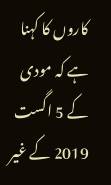کاروں کا کہنا ہے کہ مودی کے 5 اگست 2019 کے غیر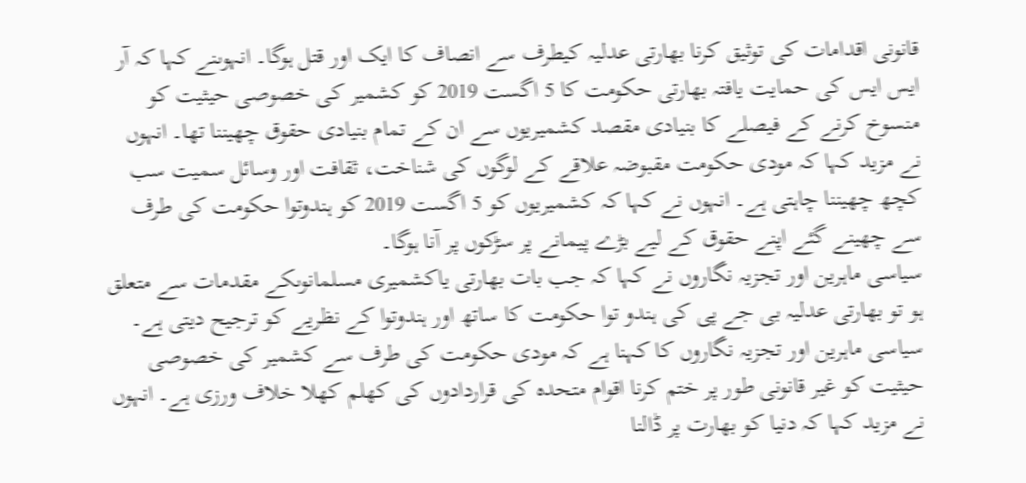قانونی اقدامات کی توثیق کرنا بھارتی عدلیہ کیطرف سے انصاف کا ایک اور قتل ہوگا۔ انہوںنے کہا کہ آر ایس ایس کی حمایت یافتہ بھارتی حکومت کا 5 اگست 2019 کو کشمیر کی خصوصی حیثیت کو منسوخ کرنے کے فیصلے کا بنیادی مقصد کشمیریوں سے ان کے تمام بنیادی حقوق چھیننا تھا۔ انہوں نے مزید کہا کہ مودی حکومت مقبوضہ علاقے کے لوگوں کی شناخت، ثقافت اور وسائل سمیت سب کچھ چھیننا چاہتی ہے۔ انہوں نے کہا کہ کشمیریوں کو 5 اگست 2019 کو ہندوتوا حکومت کی طرف سے چھینے گئے اپنے حقوق کے لیے بڑے پیمانے پر سڑکوں پر آنا ہوگا۔
سیاسی ماہرین اور تجزیہ نگاروں نے کہا کہ جب بات بھارتی یاکشمیری مسلمانوںکے مقدمات سے متعلق ہو تو بھارتی عدلیہ بی جے پی کی ہندو توا حکومت کا ساتھ اور ہندوتوا کے نظریے کو ترجیح دیتی ہے۔
سیاسی ماہرین اور تجزیہ نگاروں کا کہنا ہے کہ مودی حکومت کی طرف سے کشمیر کی خصوصی حیثیت کو غیر قانونی طور پر ختم کرنا اقوام متحدہ کی قراردادوں کی کھلم کھلا خلاف ورزی ہے۔ انہوں نے مزید کہا کہ دنیا کو بھارت پر ڈالنا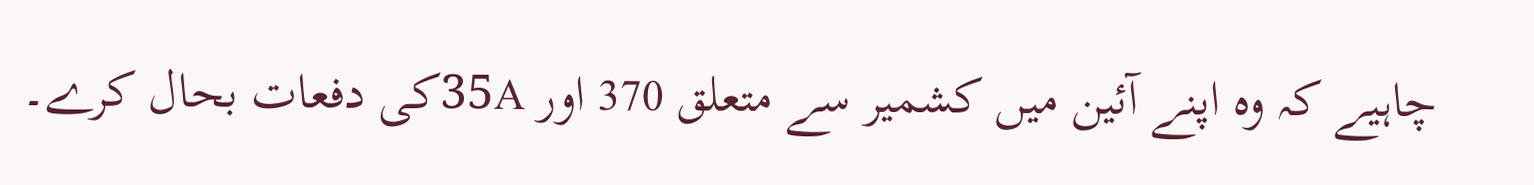چاہیے کہ وہ اپنے آئین میں کشمیر سے متعلق 370 اور 35Aکی دفعات بحال کرے۔